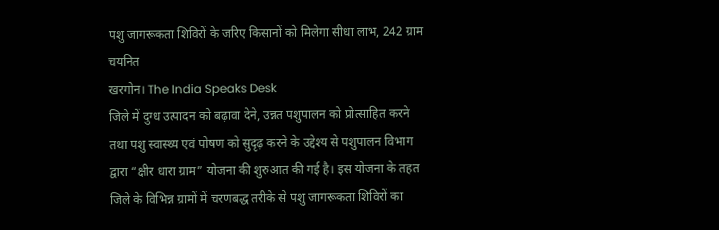पशु जागरूकता शिविरों के जरिए किसानों को मिलेगा सीधा लाभ, 242 ग्राम चयनित
खरगोन। The India Speaks Desk
जिले में दुग्ध उत्पादन को बढ़ावा देने, उन्नत पशुपालन को प्रोत्साहित करने तथा पशु स्वास्थ्य एवं पोषण को सुदृढ़ करने के उद्देश्य से पशुपालन विभाग द्वारा “क्षीर धारा ग्राम” योजना की शुरुआत की गई है। इस योजना के तहत जिले के विभिन्न ग्रामों में चरणबद्ध तरीके से पशु जागरूकता शिविरों का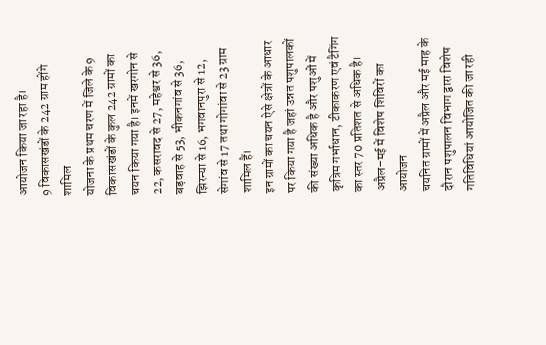आयोजन किया जा रहा है।
9 विकासखंडों के 242 ग्राम होंगे शामिल
योजना के प्रथम चरण में जिले के 9 विकासखंडों के कुल 242 ग्रामों का चयन किया गया है। इनमें खरगोन से 22, कसरावद से 27, महेश्वर से 36, बड़वाह से 53, भीकनगांव से 36, झिरन्या से 16, भगवानपुरा से 12, सेगांव से 17 तथा गोगांवा से 23 ग्राम शामिल हैं।
इन ग्रामों का चयन ऐसे क्षेत्रों के आधार पर किया गया है जहां उन्नत पशुपालकों की संख्या अधिक है और पशुओं में कृत्रिम गर्भाधान, टीकाकरण एवं टैगिंग का स्तर 70 प्रतिशत से अधिक है।
अप्रैल–मई में विशेष शिविरों का आयोजन
चयनित ग्रामों में अप्रैल और मई माह के दौरान पशुपालन विभाग द्वारा विशेष गतिविधियां आयोजित की जा रही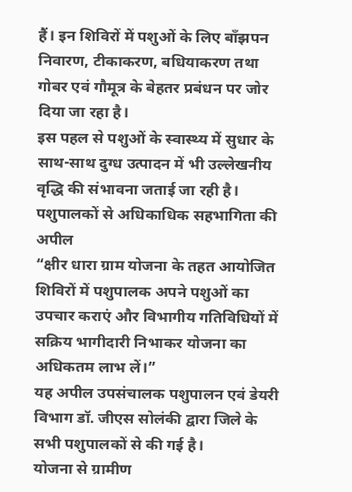हैं। इन शिविरों में पशुओं के लिए बाँझपन निवारण, टीकाकरण, बधियाकरण तथा गोबर एवं गौमूत्र के बेहतर प्रबंधन पर जोर दिया जा रहा है।
इस पहल से पशुओं के स्वास्थ्य में सुधार के साथ-साथ दुग्ध उत्पादन में भी उल्लेखनीय वृद्धि की संभावना जताई जा रही है।
पशुपालकों से अधिकाधिक सहभागिता की अपील
“क्षीर धारा ग्राम योजना के तहत आयोजित शिविरों में पशुपालक अपने पशुओं का उपचार कराएं और विभागीय गतिविधियों में सक्रिय भागीदारी निभाकर योजना का अधिकतम लाभ लें।”
यह अपील उपसंचालक पशुपालन एवं डेयरी विभाग डॉ. जीएस सोलंकी द्वारा जिले के सभी पशुपालकों से की गई है।
योजना से ग्रामीण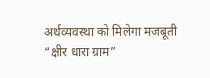अर्थव्यवस्था को मिलेगा मजबूती
“क्षीर धारा ग्राम”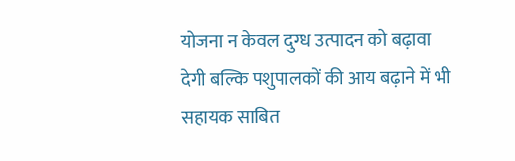योजना न केवल दुग्ध उत्पादन को बढ़ावा देगी बल्कि पशुपालकों की आय बढ़ाने में भी सहायक साबित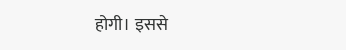होगी। इससे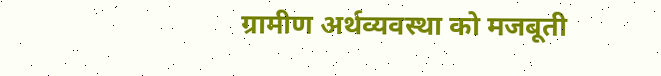ग्रामीण अर्थव्यवस्था को मजबूती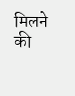मिलने की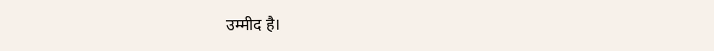उम्मीद है।